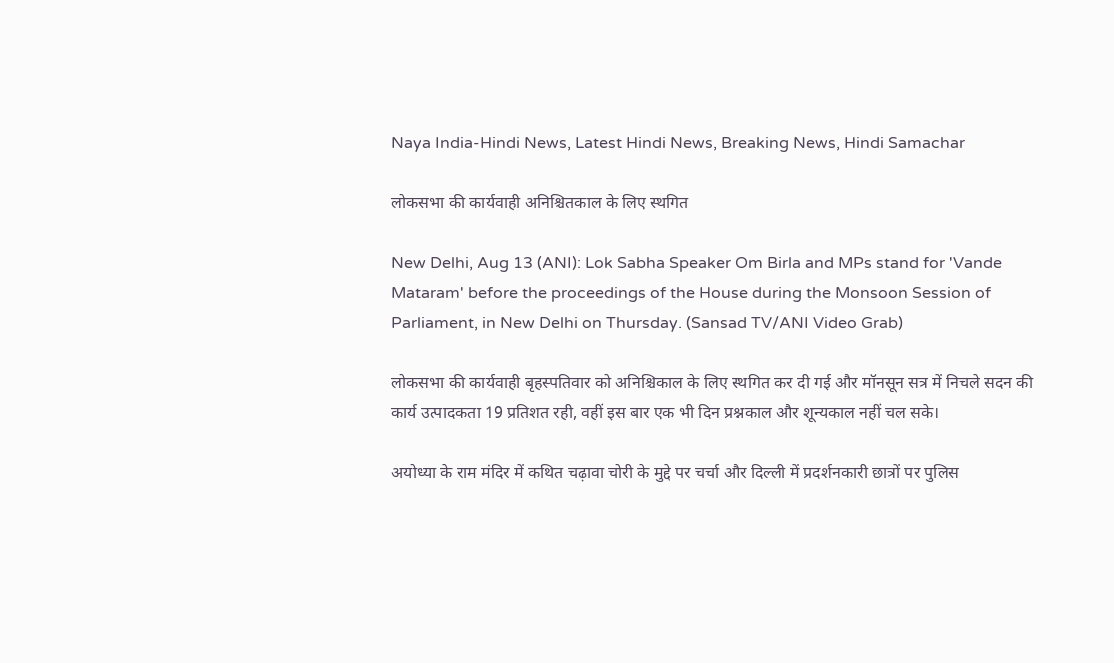Naya India-Hindi News, Latest Hindi News, Breaking News, Hindi Samachar

लोकसभा की कार्यवाही अनिश्चितकाल के लिए स्थगित

New Delhi, Aug 13 (ANI): Lok Sabha Speaker Om Birla and MPs stand for 'Vande Mataram' before the proceedings of the House during the Monsoon Session of Parliament, in New Delhi on Thursday. (Sansad TV/ANI Video Grab)

लोकसभा की कार्यवाही बृहस्पतिवार को अनिश्चिकाल के लिए स्थगित कर दी गई और मॉनसून सत्र में निचले सदन की कार्य उत्पादकता 19 प्रतिशत रही, वहीं इस बार एक भी दिन प्रश्नकाल और शून्यकाल नहीं चल सके।

अयोध्या के राम मंदिर में कथित चढ़ावा चोरी के मुद्दे पर चर्चा और दिल्ली में प्रदर्शनकारी छात्रों पर पुलिस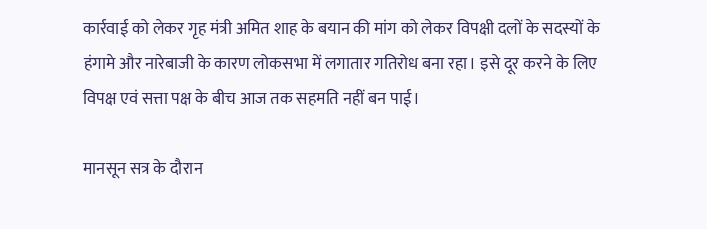कार्रवाई को लेकर गृह मंत्री अमित शाह के बयान की मांग को लेकर विपक्षी दलों के सदस्यों के हंगामे और नारेबाजी के कारण लोकसभा में लगातार गतिरोध बना रहा। इसे दूर करने के लिए विपक्ष एवं सत्ता पक्ष के बीच आज तक सहमति नहीं बन पाई।

मानसून सत्र के दौरान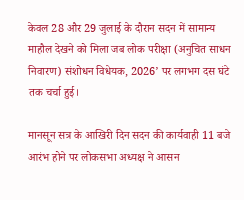केवल 28 और 29 जुलाई के दौरान सदन में सामान्य माहौल देखने को मिला जब लोक परीक्षा (अनुचित साधन निवारण) संशोधन विधेयक, 2026’ पर लगभग दस घंटे तक चर्चा हुई।

मानसून सत्र के आखिरी दिन सदन की कार्यवाही 11 बजे आरंभ होने पर लोकसभा अध्यक्ष ने आसन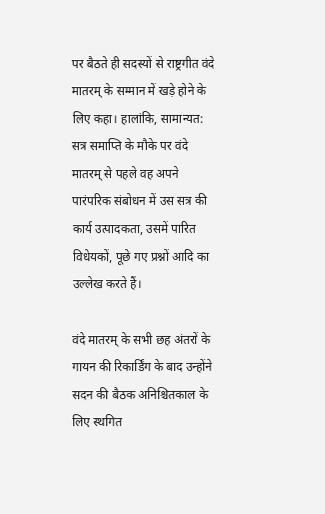पर बैठते ही सदस्यों से राष्ट्रगीत वंदे मातरम् के सम्मान में खड़े होने के लिए कहा। हालांकि, सामान्यत: सत्र समाप्ति के मौके पर वंदे मातरम् से पहले वह अपने पारंपरिक संबोधन में उस सत्र की कार्य उत्पादकता, उसमें पारित विधेयकों, पूछे गए प्रश्नों आदि का उल्लेख करते हैं।

वंदे मातरम् के सभी छह अंतरों के गायन की रिकार्डिंग के बाद उन्होंने सदन की बैठक अनिश्चितकाल के लिए स्थगित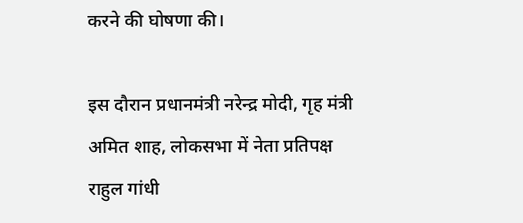करने की घोषणा की।

इस दौरान प्रधानमंत्री नरेन्द्र मोदी, गृह मंत्री अमित शाह, लोकसभा में नेता प्रतिपक्ष राहुल गांधी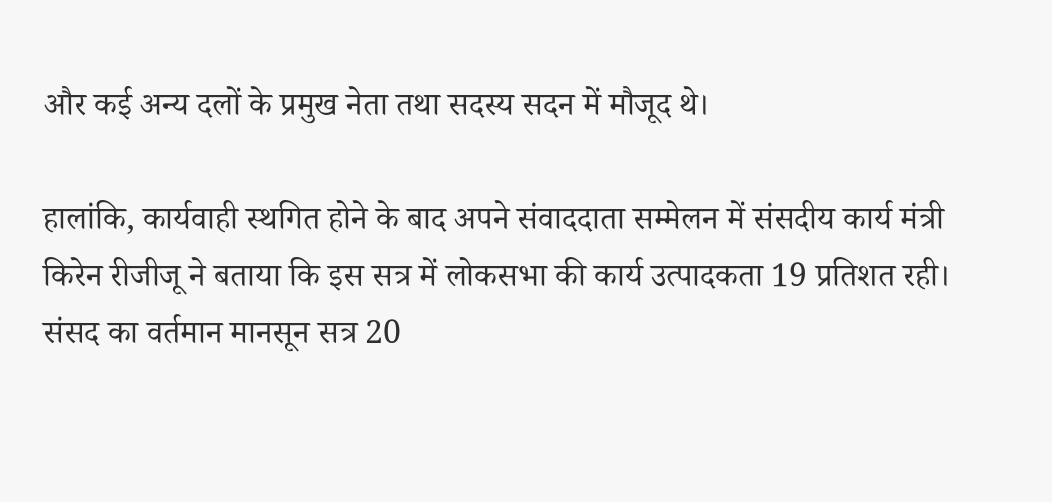और कई अन्य दलों के प्रमुख नेता तथा सदस्य सदन में मौजूद थे।

हालांकि, कार्यवाही स्थगित होने के बाद अपने संवाददाता सम्मेलन में संसदीय कार्य मंत्री किरेन रीजीजू ने बताया कि इस सत्र में लोकसभा की कार्य उत्पादकता 19 प्रतिशत रही। संसद का वर्तमान मानसून सत्र 20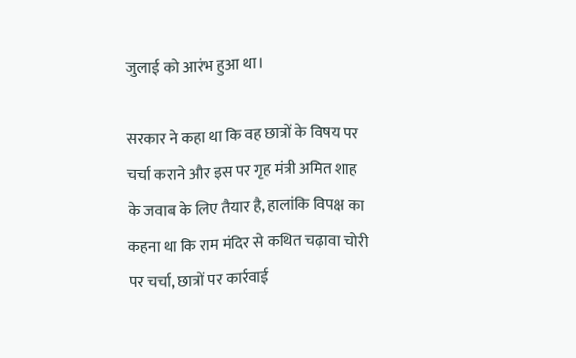जुलाई को आरंभ हुआ था।

सरकार ने कहा था कि वह छात्रों के विषय पर चर्चा कराने और इस पर गृह मंत्री अमित शाह के जवाब के लिए तैयार है, हालांकि विपक्ष का कहना था कि राम मंदिर से कथित चढ़ावा चोरी पर चर्चा, छात्रों पर कार्रवाई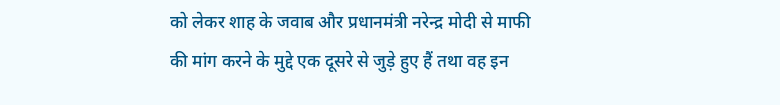को लेकर शाह के जवाब और प्रधानमंत्री नरेन्द्र मोदी से माफी की मांग करने के मुद्दे एक दूसरे से जुड़े हुए हैं तथा वह इन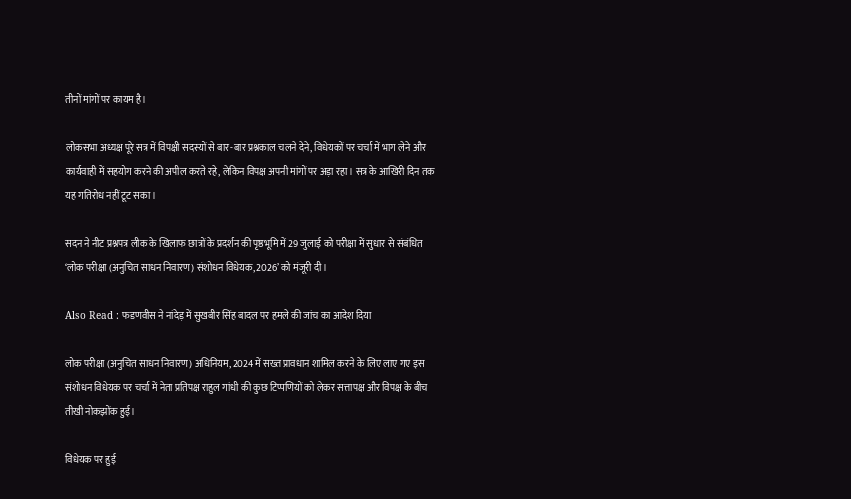तीनों मांगों पर कायम है।

लोकसभा अध्यक्ष पूरे सत्र में विपक्षी सदस्यों से बार-बार प्रश्नकाल चलने देने, विधेयकों पर चर्चा में भाग लेने और कार्यवाही में सहयोग करने की अपील करते रहे, लेकिन विपक्ष अपनी मांगों पर अड़ा रहा। सत्र के आखिरी दिन तक यह गतिरोध नहीं टूट सका।

सदन ने नीट प्रश्नपत्र लीक के खिलाफ छात्रों के प्रदर्शन की पृष्ठभूमि में 29 जुलाई को परीक्षा में सुधार से संबंधित ‘लोक परीक्षा (अनुचित साधन निवारण) संशोधन विधेयक, 2026’ को मंजूरी दी।

Also Read : फडणवीस ने नांदेड़ में सुखबीर सिंह बादल पर हमले की जांच का आदेश दिया

लोक परीक्षा (अनुचित साधन निवारण) अधिनियम, 2024 में सख्त प्रावधान शामिल करने के लिए लाए गए इस संशोधन विधेयक पर चर्चा में नेता प्रतिपक्ष राहुल गांधी की कुछ टिप्पणियों को लेकर सत्तापक्ष और विपक्ष के बीच तीखी नोकझोंक हुई।

विधेयक पर हुई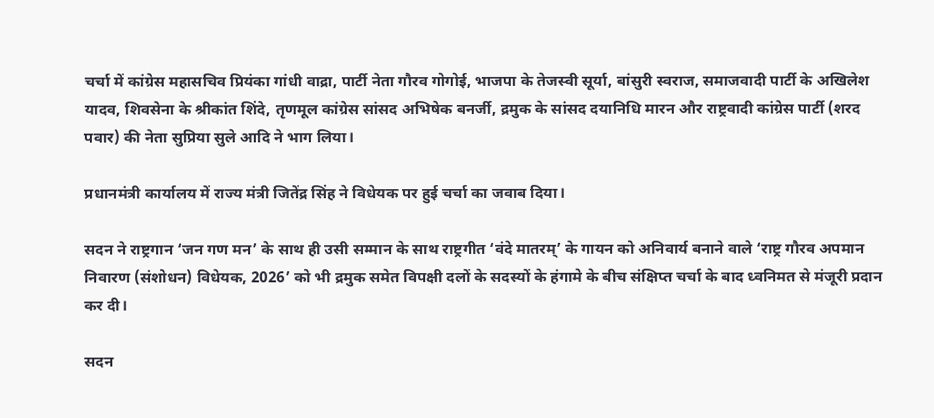चर्चा में कांग्रेस महासचिव प्रियंका गांधी वाद्रा, पार्टी नेता गौरव गोगोई, भाजपा के तेजस्वी सूर्या, बांसुरी स्वराज, समाजवादी पार्टी के अखिलेश यादव, शिवसेना के श्रीकांत शिंदे, तृणमूल कांग्रेस सांसद अभिषेक बनर्जी, द्रमुक के सांसद दयानिधि मारन और राष्ट्रवादी कांग्रेस पार्टी (शरद पवार) की नेता सुप्रिया सुले आदि ने भाग लिया।

प्रधानमंत्री कार्यालय में राज्य मंत्री जितेंद्र सिंह ने विधेयक पर हुई चर्चा का जवाब दिया।

सदन ने राष्ट्रगान ‘जन गण मन’ के साथ ही उसी सम्मान के साथ राष्ट्रगीत ‘वंदे मातरम्’ के गायन को अनिवार्य बनाने वाले ‘राष्ट्र गौरव अपमान निवारण (संशोधन) विधेयक, 2026’ को भी द्रमुक समेत विपक्षी दलों के सदस्यों के हंगामे के बीच संक्षिप्त चर्चा के बाद ध्वनिमत से मंजूरी प्रदान कर दी।

सदन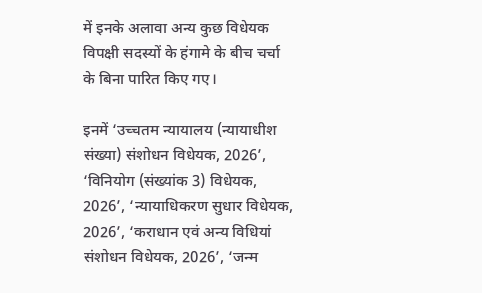में इनके अलावा अन्य कुछ विधेयक विपक्षी सदस्यों के हंगामे के बीच चर्चा के बिना पारित किए गए।

इनमें ‘उच्चतम न्यायालय (न्यायाधीश संख्या) संशोधन विधेयक, 2026’, ‘विनियोग (संख्यांक 3) विधेयक, 2026’, ‘न्यायाधिकरण सुधार विधेयक, 2026’, ‘कराधान एवं अन्य विधियां संशोधन विधेयक, 2026’, ‘जन्म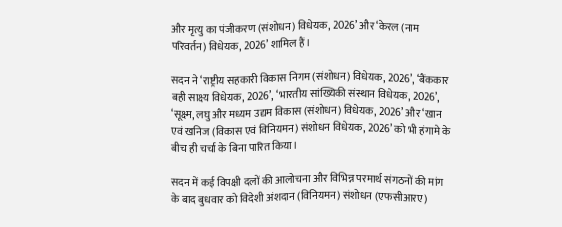और मृत्यु का पंजीकरण (संशोधन) विधेयक, 2026’ और ‘केरल (नाम परिवर्तन) विधेयक, 2026’ शामिल हैं।

सदन ने ‘राष्ट्रीय सहकारी विकास निगम (संशोधन) विधेयक, 2026’, ‘बैंककार बही साक्ष्य विधेयक, 2026’, ‘भारतीय सांख्यिकी संस्थान विधेयक, 2026’, ‘सूक्ष्म, लघु और मध्यम उद्यम विकास (संशोधन) विधेयक, 2026’ और ‘खान एवं खनिज (विकास एवं विनियमन) संशोधन विधेयक, 2026’ को भी हंगामे के बीच ही चर्चा के बिना पारित किया।

सदन में कई विपक्षी दलों की आलोचना और विभिन्न परमार्थ संगठनों की मांग के बाद बुधवार को विदेशी अंशदान (विनियमन) संशोधन (एफसीआरए)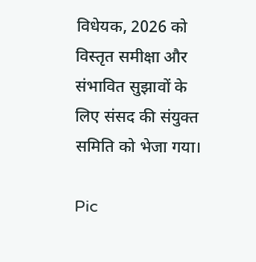विधेयक, 2026 को विस्तृत समीक्षा और संभावित सुझावों के लिए संसद की संयुक्त समिति को भेजा गया।

Pic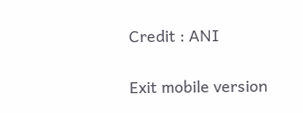Credit : ANI

Exit mobile version